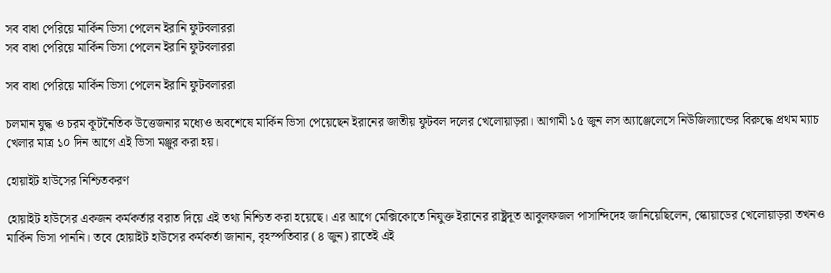সব বাধা পেরিয়ে মার্কিন ভিসা পেলেন ইরানি ফুটবলাররা
সব বাধা পেরিয়ে মার্কিন ভিসা পেলেন ইরানি ফুটবলাররা

সব বাধা পেরিয়ে মার্কিন ভিসা পেলেন ইরানি ফুটবলাররা

চলমান যুদ্ধ ও চরম কূটনৈতিক উত্তেজনার মধ্যেও অবশেষে মার্কিন ভিসা পেয়েছেন ইরানের জাতীয় ফুটবল দলের খেলোয়াড়রা। আগামী ১৫ জুন লস অ্যাঞ্জেলেসে নিউজিল্যান্ডের বিরুদ্ধে প্রথম ম্যাচ খেলার মাত্র ১০ দিন আগে এই ভিসা মঞ্জুর করা হয়।

হোয়াইট হাউসের নিশ্চিতকরণ

হোয়াইট হাউসের একজন কর্মকর্তার বরাত দিয়ে এই তথ্য নিশ্চিত করা হয়েছে। এর আগে মেক্সিকোতে নিযুক্ত ইরানের রাষ্ট্রদূত আবুলফজল পাসান্দিদেহ জানিয়েছিলেন, স্কোয়াডের খেলোয়াড়রা তখনও মার্কিন ভিসা পাননি। তবে হোয়াইট হাউসের কর্মকর্তা জানান, বৃহস্পতিবার (৪ জুন) রাতেই এই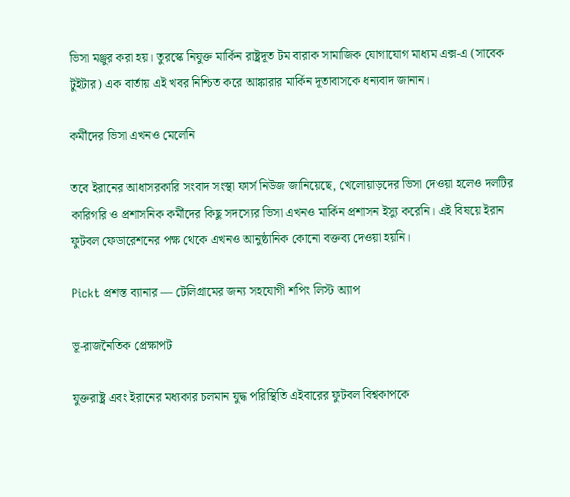ভিসা মঞ্জুর করা হয়। তুরস্কে নিযুক্ত মার্কিন রাষ্ট্রদূত টম বারাক সামাজিক যোগাযোগ মাধ্যম এক্স-এ (সাবেক টুইটার) এক বার্তায় এই খবর নিশ্চিত করে আঙ্কারার মার্কিন দূতাবাসকে ধন্যবাদ জানান।

কর্মীদের ভিসা এখনও মেলেনি

তবে ইরানের আধাসরকারি সংবাদ সংস্থা ফার্স নিউজ জানিয়েছে, খেলোয়াড়দের ভিসা দেওয়া হলেও দলটির কারিগরি ও প্রশাসনিক কর্মীদের কিছু সদস্যের ভিসা এখনও মার্কিন প্রশাসন ইস্যু করেনি। এই বিষয়ে ইরান ফুটবল ফেডারেশনের পক্ষ থেকে এখনও আনুষ্ঠানিক কোনো বক্তব্য দেওয়া হয়নি।

Pickt প্রশস্ত ব্যানার — টেলিগ্রামের জন্য সহযোগী শপিং লিস্ট অ্যাপ

ভূ-রাজনৈতিক প্রেক্ষাপট

যুক্তরাষ্ট্র এবং ইরানের মধ্যকার চলমান যুদ্ধ পরিস্থিতি এইবারের ফুটবল বিশ্বকাপকে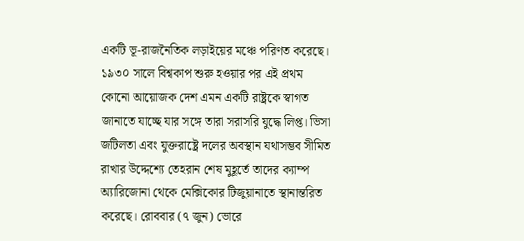একটি ভূ-রাজনৈতিক লড়াইয়ের মঞ্চে পরিণত করেছে। ১৯৩০ সালে বিশ্বকাপ শুরু হওয়ার পর এই প্রথম কোনো আয়োজক দেশ এমন একটি রাষ্ট্রকে স্বাগত জানাতে যাচ্ছে যার সঙ্গে তারা সরাসরি যুদ্ধে লিপ্ত। ভিসা জটিলতা এবং যুক্তরাষ্ট্রে দলের অবস্থান যথাসম্ভব সীমিত রাখার উদ্দেশ্যে তেহরান শেষ মুহূর্তে তাদের ক্যাম্প অ্যারিজোনা থেকে মেক্সিকোর টিজুয়ানাতে স্থানান্তরিত করেছে। রোববার (৭ জুন) ভোরে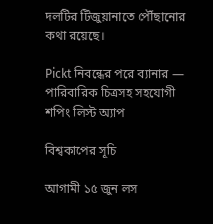দলটির টিজুয়ানাতে পৌঁছানোর কথা রয়েছে।

Pickt নিবন্ধের পরে ব্যানার — পারিবারিক চিত্রসহ সহযোগী শপিং লিস্ট অ্যাপ

বিশ্বকাপের সূচি

আগামী ১৫ জুন লস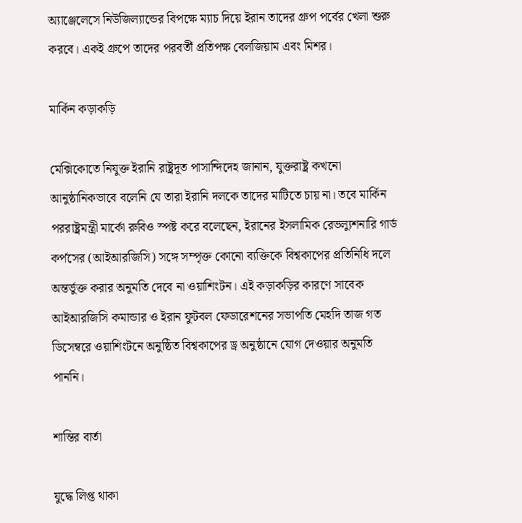অ্যাঞ্জেলেসে নিউজিল্যান্ডের বিপক্ষে ম্যাচ দিয়ে ইরান তাদের গ্রুপ পর্বের খেলা শুরু করবে। একই গ্রুপে তাদের পরবর্তী প্রতিপক্ষ বেলজিয়াম এবং মিশর।

মার্কিন কড়াকড়ি

মেক্সিকোতে নিযুক্ত ইরানি রাষ্ট্রদূত পাসান্দিদেহ জানান, যুক্তরাষ্ট্র কখনো আনুষ্ঠানিকভাবে বলেনি যে তারা ইরানি দলকে তাদের মাটিতে চায় না। তবে মার্কিন পররাষ্ট্রমন্ত্রী মার্কো রুবিও স্পষ্ট করে বলেছেন, ইরানের ইসলামিক রেভল্যুশনারি গার্ড কর্পসের (আইআরজিসি) সঙ্গে সম্পৃক্ত কোনো ব্যক্তিকে বিশ্বকাপের প্রতিনিধি দলে অন্তর্ভুক্ত করার অনুমতি দেবে না ওয়াশিংটন। এই কড়াকড়ির কারণে সাবেক আইআরজিসি কমান্ডার ও ইরান ফুটবল ফেডারেশনের সভাপতি মেহদি তাজ গত ডিসেম্বরে ওয়াশিংটনে অনুষ্ঠিত বিশ্বকাপের ড্র অনুষ্ঠানে যোগ দেওয়ার অনুমতি পাননি।

শান্তির বার্তা

যুদ্ধে লিপ্ত থাকা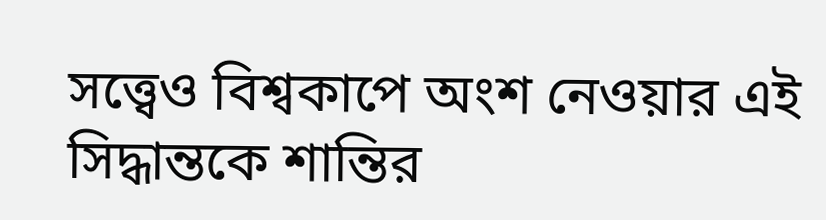সত্ত্বেও বিশ্বকাপে অংশ নেওয়ার এই সিদ্ধান্তকে শান্তির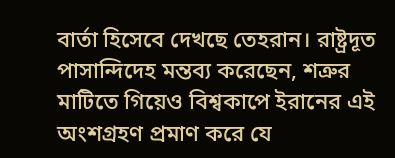বার্তা হিসেবে দেখছে তেহরান। রাষ্ট্রদূত পাসান্দিদেহ মন্তব্য করেছেন, শত্রুর মাটিতে গিয়েও বিশ্বকাপে ইরানের এই অংশগ্রহণ প্রমাণ করে যে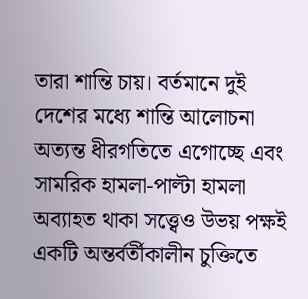তারা শান্তি চায়। বর্তমানে দুই দেশের মধ্যে শান্তি আলোচনা অত্যন্ত ধীরগতিতে এগোচ্ছে এবং সামরিক হামলা-পাল্টা হামলা অব্যাহত থাকা সত্ত্বেও উভয় পক্ষই একটি অন্তর্বর্তীকালীন চুক্তিতে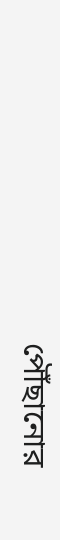পৌঁছানোর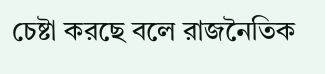চেষ্টা করছে বলে রাজনৈতিক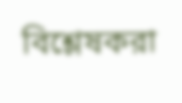বিশ্লেষকরা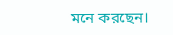মনে করছেন।